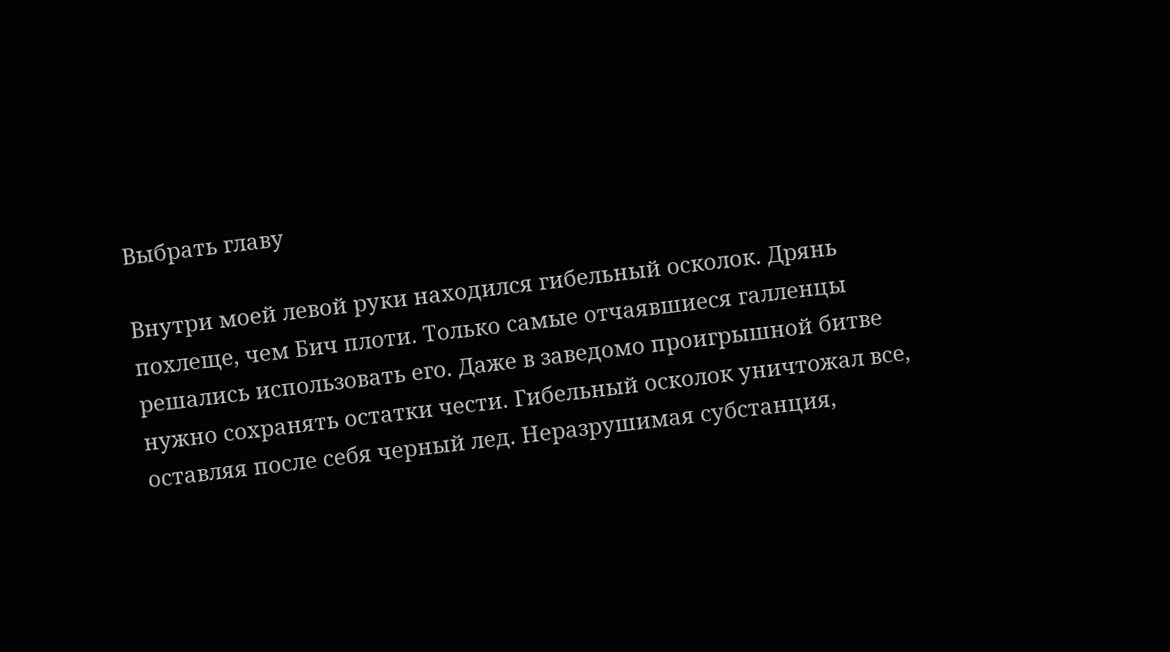Выбрать главу

Внутри моей левой руки находился гибельный осколок. Дрянь похлеще, чем Бич плоти. Только самые отчаявшиеся галленцы решались использовать его. Даже в заведомо проигрышной битве нужно сохранять остатки чести. Гибельный осколок уничтожал все, оставляя после себя черный лед. Неразрушимая субстанция,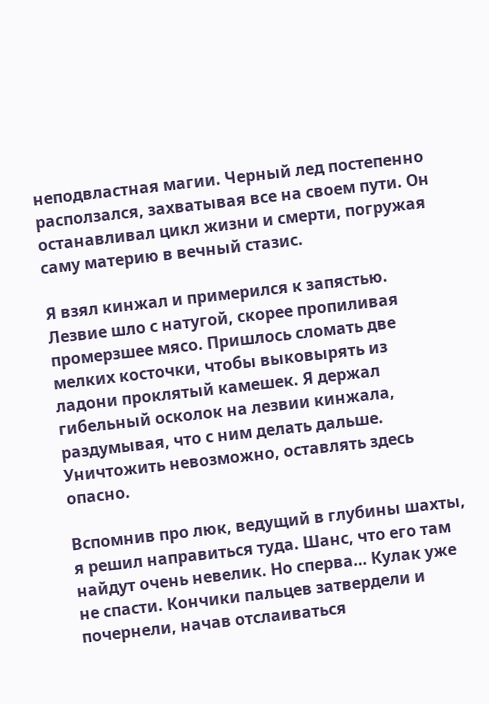неподвластная магии. Черный лед постепенно расползался, захватывая все на своем пути. Он останавливал цикл жизни и смерти, погружая саму материю в вечный стазис.

Я взял кинжал и примерился к запястью. Лезвие шло с натугой, скорее пропиливая промерзшее мясо. Пришлось сломать две мелких косточки, чтобы выковырять из ладони проклятый камешек. Я держал гибельный осколок на лезвии кинжала, раздумывая, что с ним делать дальше. Уничтожить невозможно, оставлять здесь опасно.

Вспомнив про люк, ведущий в глубины шахты, я решил направиться туда. Шанс, что его там найдут очень невелик. Но сперва… Кулак уже не спасти. Кончики пальцев затвердели и почернели, начав отслаиваться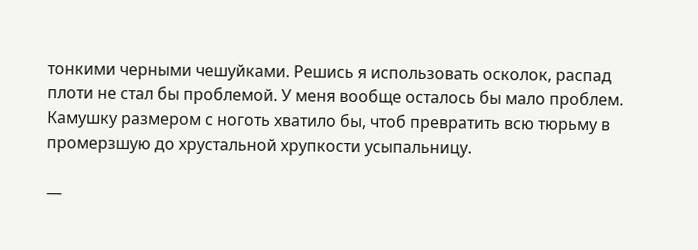тонкими черными чешуйками. Решись я использовать осколок, распад плоти не стал бы проблемой. У меня вообще осталось бы мало проблем. Камушку размером с ноготь хватило бы, чтоб превратить всю тюрьму в промерзшую до хрустальной хрупкости усыпальницу.

—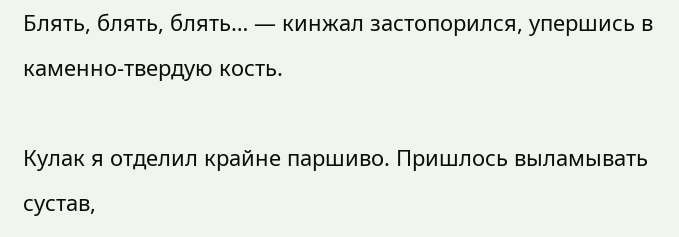Блять, блять, блять… — кинжал застопорился, упершись в каменно-твердую кость.

Кулак я отделил крайне паршиво. Пришлось выламывать сустав,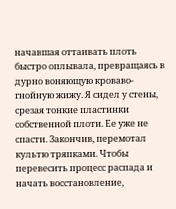начавшая оттаивать плоть быстро оплывала, превращаясь в дурно воняющую кроваво-гнойную жижу. Я сидел у стены, срезая тонкие пластинки собственной плоти. Ее уже не спасти. Закончив, перемотал культю тряпками. Чтобы перевесить процесс распада и начать восстановление,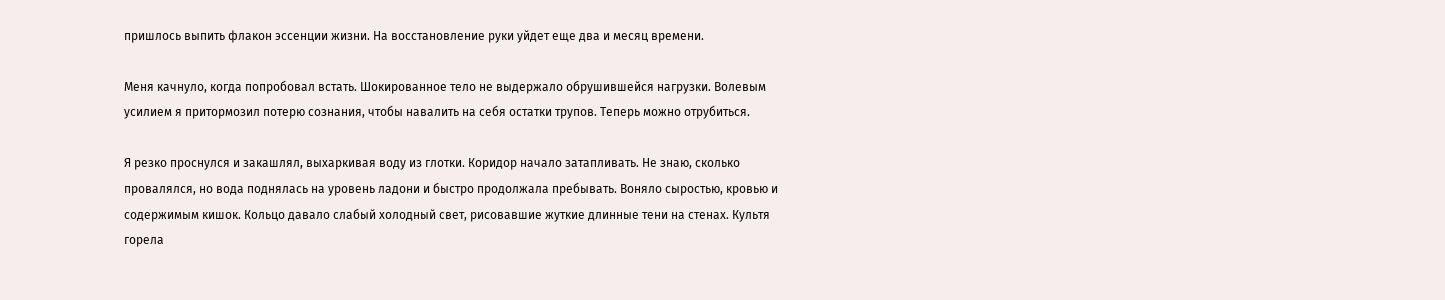пришлось выпить флакон эссенции жизни. На восстановление руки уйдет еще два и месяц времени.

Меня качнуло, когда попробовал встать. Шокированное тело не выдержало обрушившейся нагрузки. Волевым усилием я притормозил потерю сознания, чтобы навалить на себя остатки трупов. Теперь можно отрубиться.

Я резко проснулся и закашлял, выхаркивая воду из глотки. Коридор начало затапливать. Не знаю, сколько провалялся, но вода поднялась на уровень ладони и быстро продолжала пребывать. Воняло сыростью, кровью и содержимым кишок. Кольцо давало слабый холодный свет, рисовавшие жуткие длинные тени на стенах. Культя горела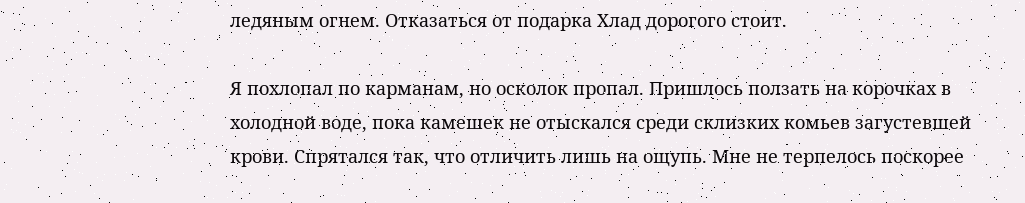ледяным огнем. Отказаться от подарка Хлад дорогого стоит.

Я похлопал по карманам, но осколок пропал. Пришлось ползать на корочках в холодной воде, пока камешек не отыскался среди склизких комьев загустевшей крови. Спрятался так, что отличить лишь на ощупь. Мне не терпелось поскорее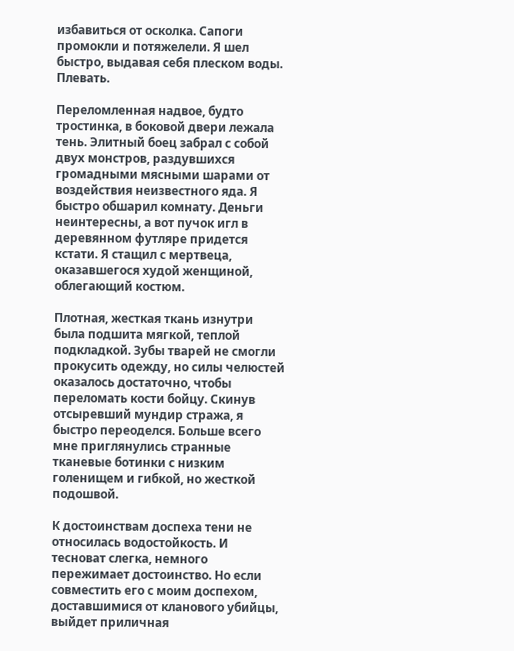избавиться от осколка. Сапоги промокли и потяжелели. Я шел быстро, выдавая себя плеском воды. Плевать.

Переломленная надвое, будто тростинка, в боковой двери лежала тень. Элитный боец забрал с собой двух монстров, раздувшихся громадными мясными шарами от воздействия неизвестного яда. Я быстро обшарил комнату. Деньги неинтересны, а вот пучок игл в деревянном футляре придется кстати. Я стащил с мертвеца, оказавшегося худой женщиной, облегающий костюм.

Плотная, жесткая ткань изнутри была подшита мягкой, теплой подкладкой. Зубы тварей не смогли прокусить одежду, но силы челюстей оказалось достаточно, чтобы переломать кости бойцу. Скинув отсыревший мундир стража, я быстро переоделся. Больше всего мне приглянулись странные тканевые ботинки с низким голенищем и гибкой, но жесткой подошвой.

К достоинствам доспеха тени не относилась водостойкость. И тесноват слегка, немного пережимает достоинство. Но если совместить его с моим доспехом, доставшимися от кланового убийцы, выйдет приличная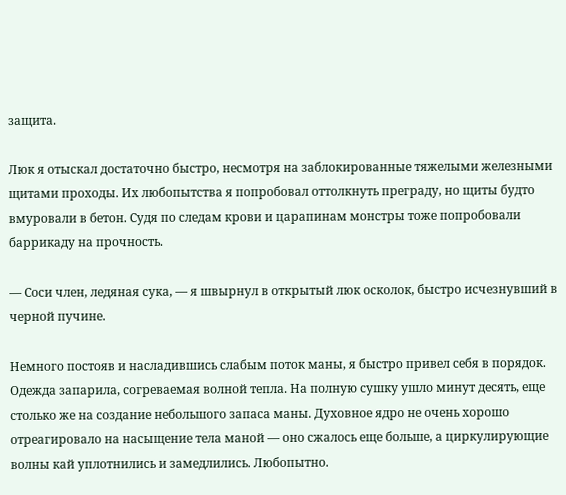защита.

Люк я отыскал достаточно быстро, несмотря на заблокированные тяжелыми железными щитами проходы. Их любопытства я попробовал оттолкнуть преграду, но щиты будто вмуровали в бетон. Судя по следам крови и царапинам монстры тоже попробовали баррикаду на прочность.

— Соси член, ледяная сука, — я швырнул в открытый люк осколок, быстро исчезнувший в черной пучине.

Немного постояв и насладившись слабым поток маны, я быстро привел себя в порядок. Одежда запарила, согреваемая волной тепла. На полную сушку ушло минут десять, еще столько же на создание небольшого запаса маны. Духовное ядро не очень хорошо отреагировало на насыщение тела маной — оно сжалось еще больше, а циркулирующие волны кай уплотнились и замедлились. Любопытно.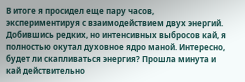В итоге я просидел еще пару часов, экспериментируя с взаимодействием двух энергий. Добившись редких, но интенсивных выбросов кай, я полностью окутал духовное ядро маной. Интересно, будет ли скапливаться энергия? Прошла минута и кай действительно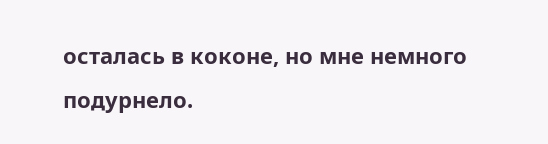осталась в коконе, но мне немного подурнело.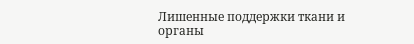Лишенные поддержки ткани и органы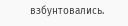взбунтовались.